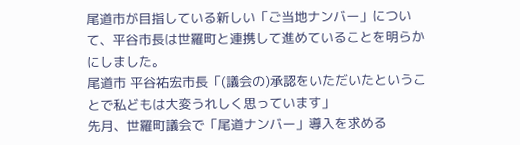尾道市が目指している新しい「ご当地ナンバー」について、平谷市長は世羅町と連携して進めていることを明らかにしました。
尾道市 平谷祐宏市長「(議会の)承認をいただいたということで私どもは大変うれしく思っています」
先月、世羅町議会で「尾道ナンバー」導入を求める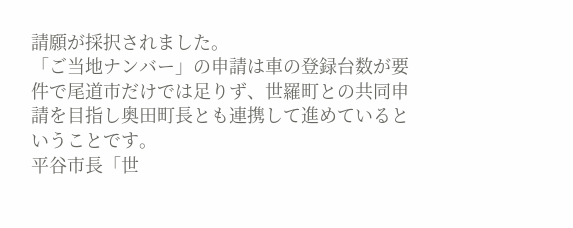請願が採択されました。
「ご当地ナンバー」の申請は車の登録台数が要件で尾道市だけでは足りず、世羅町との共同申請を目指し奥田町長とも連携して進めているということです。
平谷市長「世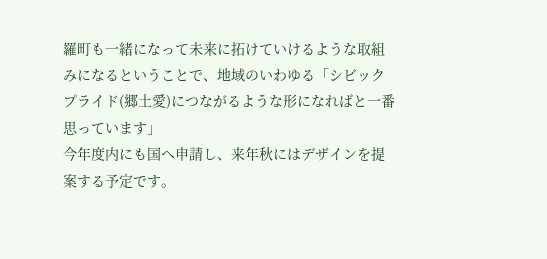羅町も一緒になって未来に拓けていけるような取組みになるということで、地域のいわゆる「シビックプライド(郷土愛)につながるような形になればと一番思っています」
今年度内にも国へ申請し、来年秋にはデザインを提案する予定です。